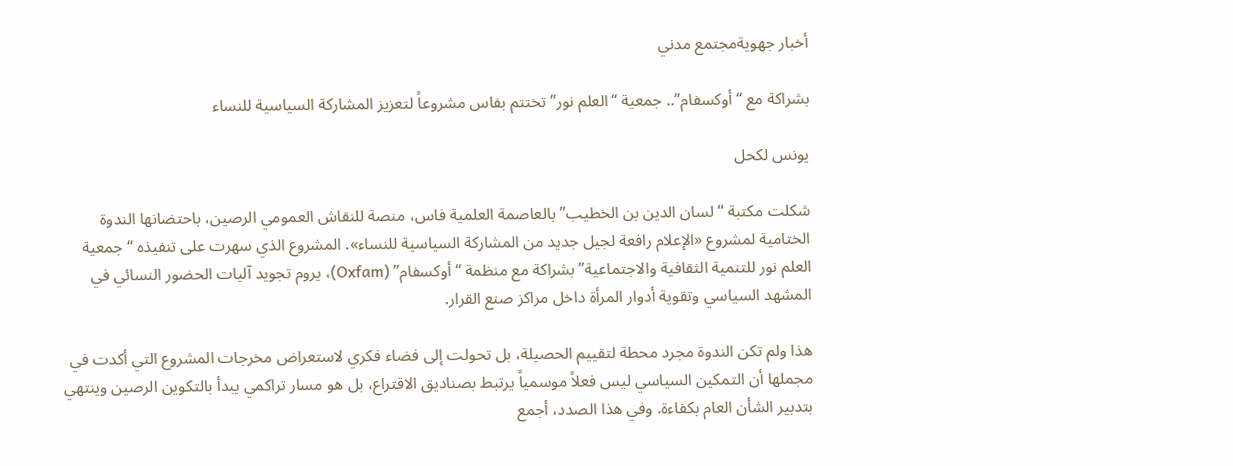أخبار جهويةمجتمع مدني

بشراكة مع “أوكسفام”.. جمعية “العلم نور” تختتم بفاس مشروعاً لتعزيز المشاركة السياسية للنساء

يونس لكحل

شكلت مكتبة “لسان الدين بن الخطيب” بالعاصمة العلمية فاس، منصة للنقاش العمومي الرصين، باحتضانها الندوة الختامية لمشروع «الإعلام رافعة لجيل جديد من المشاركة السياسية للنساء». المشروع الذي سهرت على تنفيذه “جمعية العلم نور للتنمية الثقافية والاجتماعية” بشراكة مع منظمة “أوكسفام” (Oxfam)، يروم تجويد آليات الحضور النسائي في المشهد السياسي وتقوية أدوار المرأة داخل مراكز صنع القرار.

هذا ولم تكن الندوة مجرد محطة لتقييم الحصيلة، بل تحولت إلى فضاء فكري لاستعراض مخرجات المشروع التي أكدت في مجملها أن التمكين السياسي ليس فعلاً موسمياً يرتبط بصناديق الاقتراع، بل هو مسار تراكمي يبدأ بالتكوين الرصين وينتهي بتدبير الشأن العام بكفاءة. وفي هذا الصدد، أجمع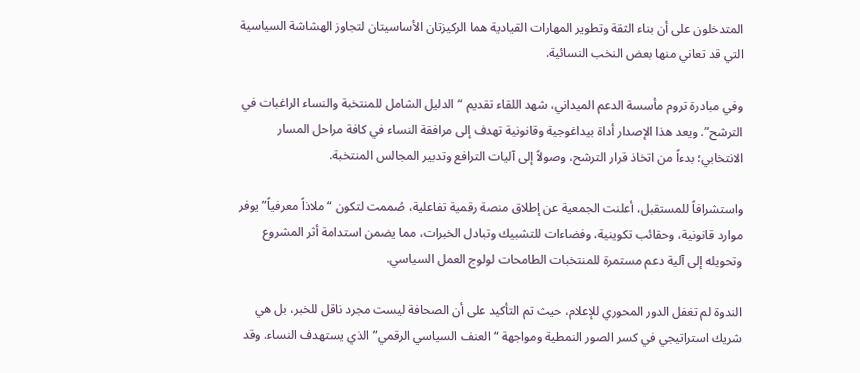المتدخلون على أن بناء الثقة وتطوير المهارات القيادية هما الركيزتان الأساسيتان لتجاوز الهشاشة السياسية التي قد تعاني منها بعض النخب النسائية.

وفي مبادرة تروم مأسسة الدعم الميداني، شهد اللقاء تقديم “الدليل الشامل للمنتخبة والنساء الراغبات في الترشح”. ويعد هذا الإصدار أداة بيداغوجية وقانونية تهدف إلى مرافقة النساء في كافة مراحل المسار الانتخابي؛ بدءاً من اتخاذ قرار الترشح، وصولاً إلى آليات الترافع وتدبير المجالس المنتخبة.

واستشرافاً للمستقبل، أعلنت الجمعية عن إطلاق منصة رقمية تفاعلية، صُممت لتكون “ملاذاً معرفياً” يوفر موارد قانونية، وحقائب تكوينية، وفضاءات للتشبيك وتبادل الخبرات، مما يضمن استدامة أثر المشروع وتحويله إلى آلية دعم مستمرة للمنتخبات الطامحات لولوج العمل السياسي.

الندوة لم تغفل الدور المحوري للإعلام، حيث تم التأكيد على أن الصحافة ليست مجرد ناقل للخبر، بل هي شريك استراتيجي في كسر الصور النمطية ومواجهة “العنف السياسي الرقمي” الذي يستهدف النساء. وقد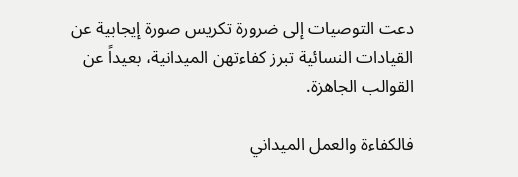دعت التوصيات إلى ضرورة تكريس صورة إيجابية عن القيادات النسائية تبرز كفاءتهن الميدانية، بعيداً عن القوالب الجاهزة.

فالكفاءة والعمل الميداني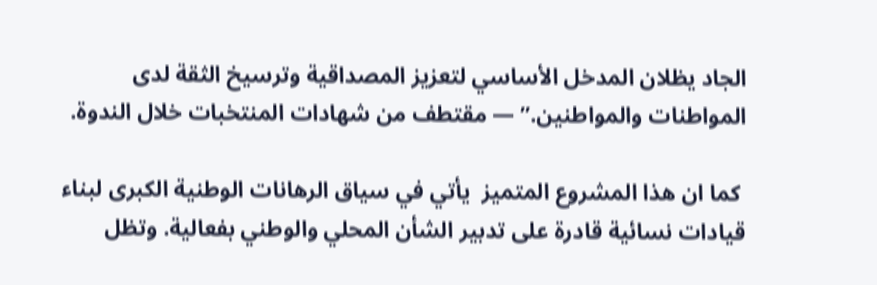الجاد يظلان المدخل الأساسي لتعزيز المصداقية وترسيخ الثقة لدى المواطنات والمواطنين.” — مقتطف من شهادات المنتخبات خلال الندوة.

 كما ان هذا المشروع المتميز  يأتي في سياق الرهانات الوطنية الكبرى لبناء قيادات نسائية قادرة على تدبير الشأن المحلي والوطني بفعالية. وتظل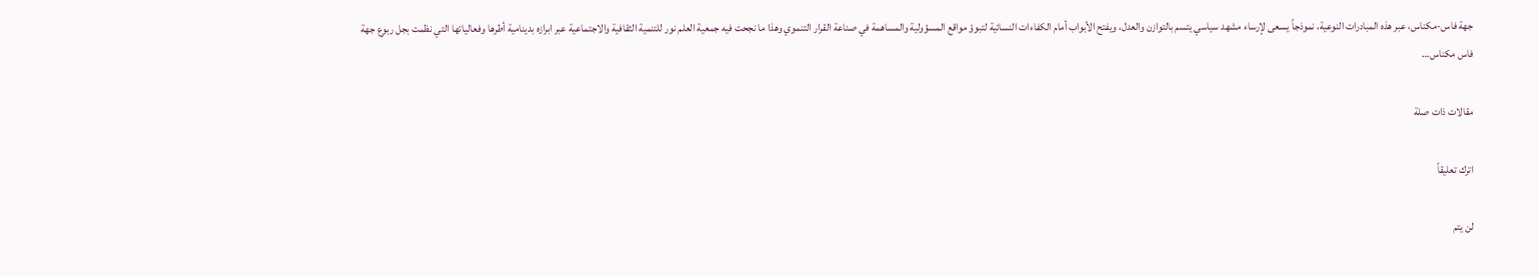جهة فاس-مكناس، عبر هذه المبادرات النوعية، نموذجاً يسعى لإرساء مشهد سياسي يتسم بالتوازن والعدل، ويفتح الأبواب أمام الكفاءات النسائية لتبوؤ مواقع المسؤولية والمساهمة في صناعة القرار التنموي وهذا ما نجحت فيه جمعية العلم نور للتنمية الثقافية والاجتماعية عبر ابرازه بدينامية أطرها وفعالياتها التي نظمت بجل ربوع جهة فاس مكناس…

مقالات ذات صلة

اترك تعليقاً

لن يتم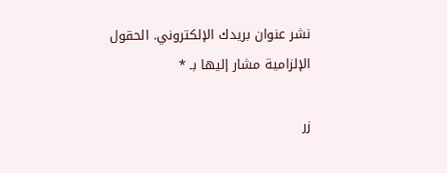نشر عنوان بريدك الإلكتروني. الحقول الإلزامية مشار إليها بـ *

زر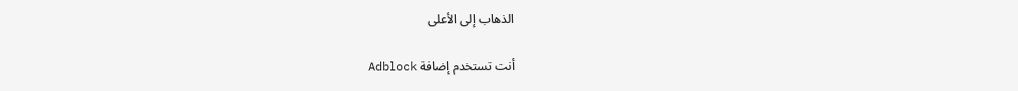الذهاب إلى الأعلى

أنت تستخدم إضافة Adblock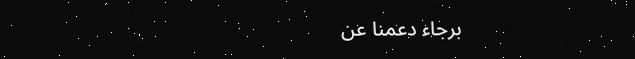برجاء دعمنا عن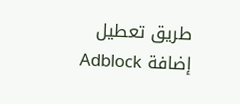طريق تعطيل إضافة Adblock